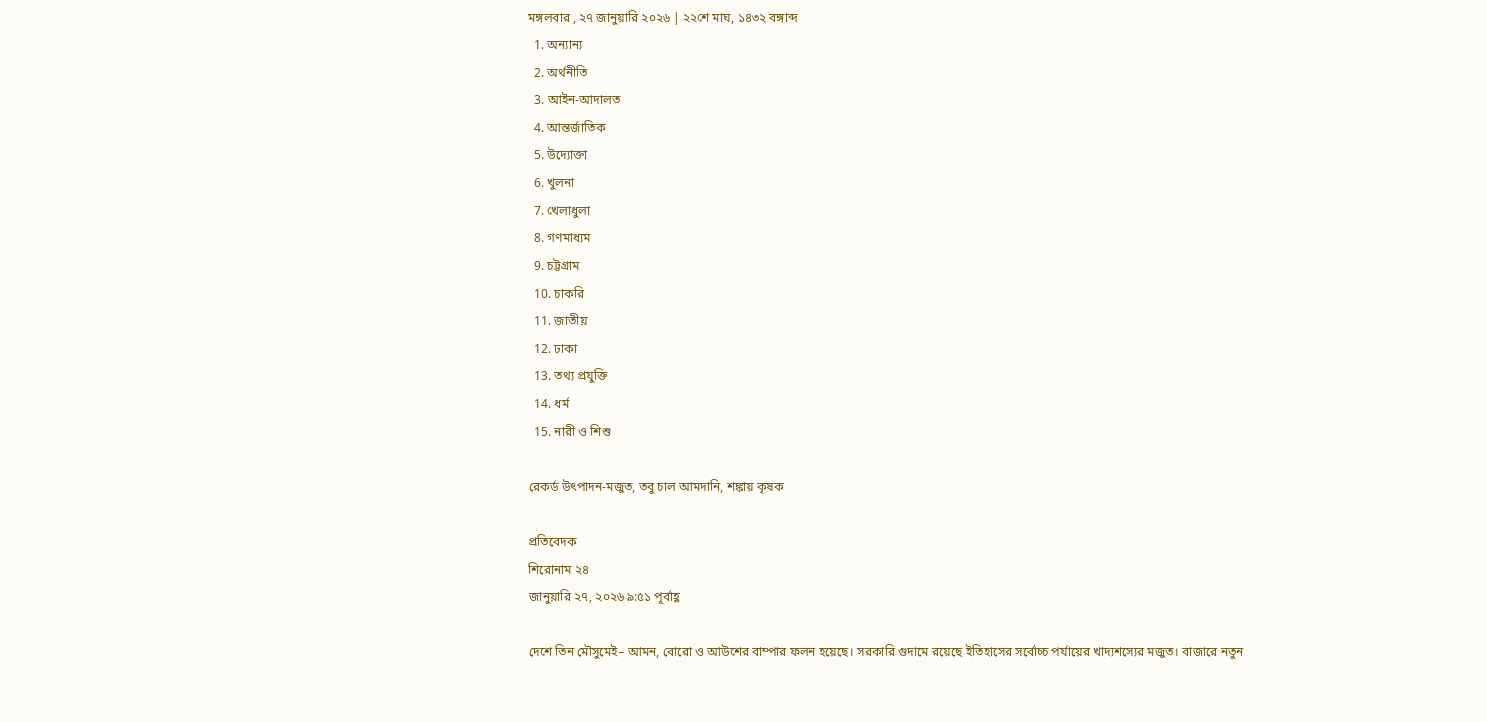মঙ্গলবার , ২৭ জানুয়ারি ২০২৬ | ২২শে মাঘ, ১৪৩২ বঙ্গাব্দ
  1. অন্যান্য
  2. অর্থনীতি
  3. আইন-আদালত
  4. আন্তর্জাতিক
  5. উদ্যোক্তা
  6. খুলনা
  7. খেলাধুলা
  8. গণমাধ্যম
  9. চট্টগ্রাম
  10. চাকরি
  11. জাতীয়
  12. ঢাকা
  13. তথ্য প্রযুক্তি
  14. ধর্ম
  15. নারী ও শিশু

রেকর্ড উৎপাদন-মজুত, তবু চাল আমদানি, শঙ্কায় কৃষক

প্রতিবেদক
শিরোনাম ২৪
জানুয়ারি ২৭, ২০২৬ ৯:৫১ পূর্বাহ্ণ

দেশে তিন মৌসুমেই– আমন, বোরো ও আউশের বাম্পার ফলন হয়েছে। সরকারি গুদামে রয়েছে ইতিহাসের সর্বোচ্চ পর্যায়ের খাদ্যশস্যের মজুত। বাজারে নতুন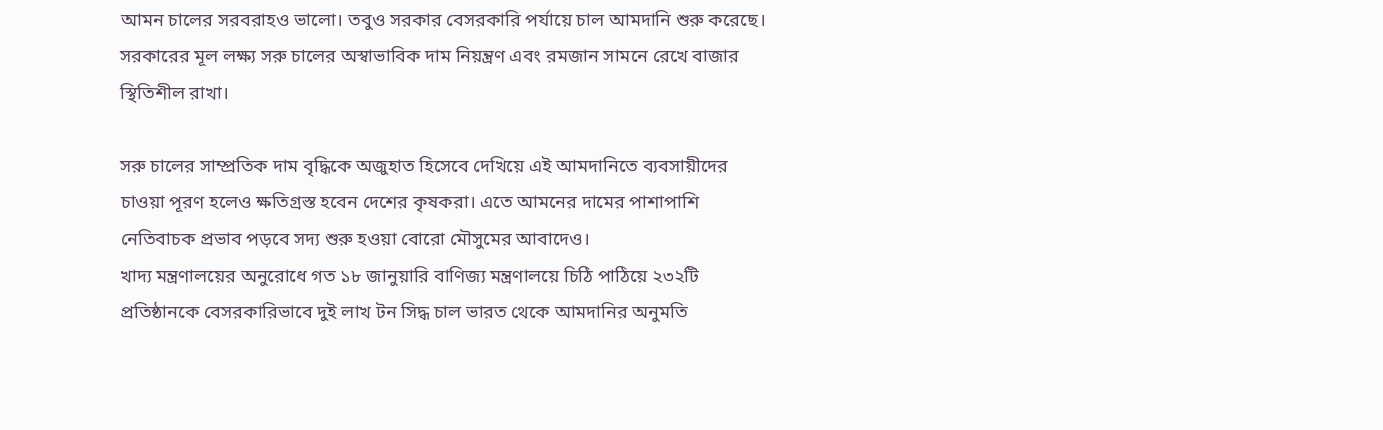আমন চালের সরবরাহও ভালো। তবুও সরকার বেসরকারি পর্যায়ে চাল আমদানি শুরু করেছে। সরকারের মূল লক্ষ্য সরু চালের অস্বাভাবিক দাম নিয়ন্ত্রণ এবং রমজান সামনে রেখে বাজার স্থিতিশীল রাখা।

সরু চালের সাম্প্রতিক দাম বৃদ্ধিকে অজুহাত হিসেবে দেখিয়ে এই আমদানিতে ব্যবসায়ীদের চাওয়া পূরণ হলেও ক্ষতিগ্রস্ত হবেন দেশের কৃষকরা। এতে আমনের দামের পাশাপাশি নেতিবাচক প্রভাব পড়বে সদ্য শুরু হওয়া বোরো মৌসুমের আবাদেও।
খাদ্য মন্ত্রণালয়ের অনুরোধে গত ১৮ জানুয়ারি বাণিজ্য মন্ত্রণালয়ে চিঠি পাঠিয়ে ২৩২টি প্রতিষ্ঠানকে বেসরকারিভাবে দুই লাখ টন সিদ্ধ চাল ভারত থেকে আমদানির অনুমতি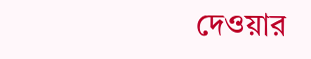দেওয়ার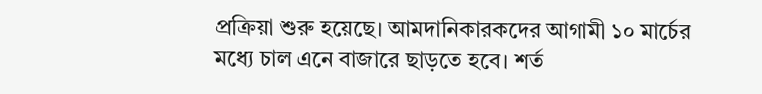প্রক্রিয়া শুরু হয়েছে। আমদানিকারকদের আগামী ১০ মার্চের মধ্যে চাল এনে বাজারে ছাড়তে হবে। শর্ত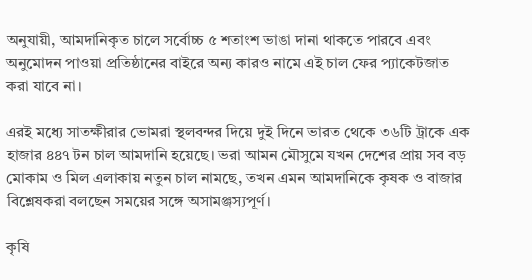অনুযায়ী, আমদানিকৃত চালে সর্বোচ্চ ৫ শতাংশ ভাঙা দানা থাকতে পারবে এবং অনুমোদন পাওয়া প্রতিষ্ঠানের বাইরে অন্য কারও নামে এই চাল ফের প্যাকেটজাত করা যাবে না।

এরই মধ্যে সাতক্ষীরার ভোমরা স্থলবন্দর দিয়ে দুই দিনে ভারত থেকে ৩৬টি ট্রাকে এক হাজার ৪৪৭ টন চাল আমদানি হয়েছে। ভরা আমন মৌসুমে যখন দেশের প্রায় সব বড় মোকাম ও মিল এলাকায় নতুন চাল নামছে, তখন এমন আমদানিকে কৃষক ও বাজার বিশ্লেষকরা বলছেন সময়ের সঙ্গে অসামঞ্জস্যপূর্ণ।

কৃষি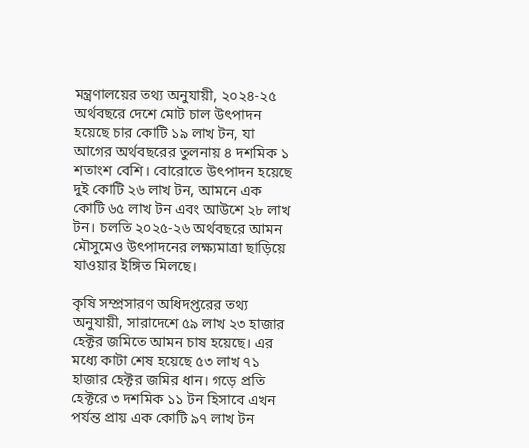মন্ত্রণালয়ের তথ্য অনুযায়ী, ২০২৪-২৫ অর্থবছরে দেশে মোট চাল উৎপাদন হয়েছে চার কোটি ১৯ লাখ টন, যা আগের অর্থবছরের তুলনায় ৪ দশমিক ১ শতাংশ বেশি। বোরোতে উৎপাদন হয়েছে দুই কোটি ২৬ লাখ টন, আমনে এক কোটি ৬৫ লাখ টন এবং আউশে ২৮ লাখ টন। চলতি ২০২৫-২৬ অর্থবছরে আমন মৌসুমেও উৎপাদনের লক্ষ্যমাত্রা ছাড়িয়ে যাওয়ার ইঙ্গিত মিলছে।

কৃষি সম্প্রসারণ অধিদপ্তরের তথ্য অনুযায়ী, সারাদেশে ৫৯ লাখ ২৩ হাজার হেক্টর জমিতে আমন চাষ হয়েছে। এর মধ্যে কাটা শেষ হয়েছে ৫৩ লাখ ৭১ হাজার হেক্টর জমির ধান। গড়ে প্রতি হেক্টরে ৩ দশমিক ১১ টন হিসাবে এখন পর্যন্ত প্রায় এক কোটি ৯৭ লাখ টন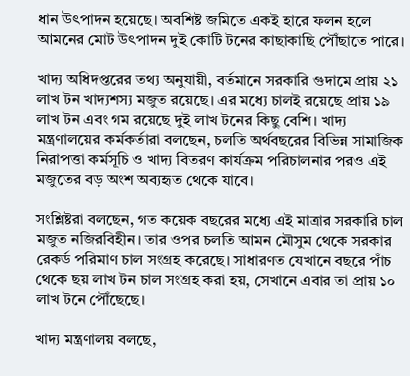ধান উৎপাদন হয়েছে। অবশিষ্ট জমিতে একই হারে ফলন হলে আমনের মোট উৎপাদন দুই কোটি টনের কাছাকাছি পৌঁছাতে পারে।

খাদ্য অধিদপ্তরের তথ্য অনুযায়ী, বর্তমানে সরকারি গুদামে প্রায় ২১ লাখ টন খাদ্যশস্য মজুত রয়েছে। এর মধ্যে চালই রয়েছে প্রায় ১৯ লাখ টন এবং গম রয়েছে দুই লাখ টনের কিছু বেশি। খাদ্য মন্ত্রণালয়ের কর্মকর্তারা বলছেন, চলতি অর্থবছরের বিভিন্ন সামাজিক নিরাপত্তা কর্মসূচি ও খাদ্য বিতরণ কার্যক্রম পরিচালনার পরও এই মজুতের বড় অংশ অব্যহৃত থেকে যাবে।

সংশ্লিষ্টরা বলছেন, গত কয়েক বছরের মধ্যে এই মাত্রার সরকারি চাল মজুত নজিরবিহীন। তার ওপর চলতি আমন মৌসুম থেকে সরকার রেকর্ড পরিমাণ চাল সংগ্রহ করেছে। সাধারণত যেখানে বছরে পাঁচ থেকে ছয় লাখ টন চাল সংগ্রহ করা হয়, সেখানে এবার তা প্রায় ১০ লাখ টনে পৌঁছেছে।

খাদ্য মন্ত্রণালয় বলছে,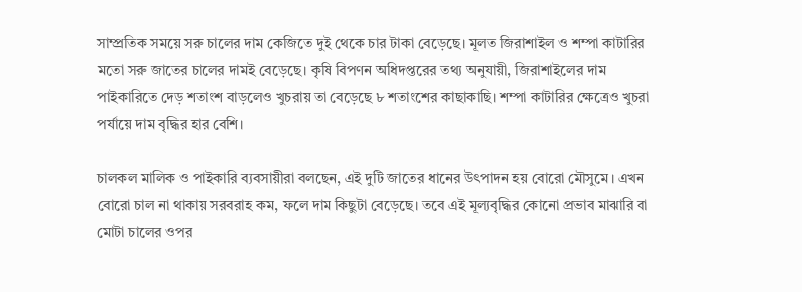সাম্প্রতিক সময়ে সরু চালের দাম কেজিতে দুই থেকে চার টাকা বেড়েছে। মূলত জিরাশাইল ও শম্পা কাটারির মতো সরু জাতের চালের দামই বেড়েছে। কৃষি বিপণন অধিদপ্তরের তথ্য অনুযায়ী, জিরাশাইলের দাম পাইকারিতে দেড় শতাংশ বাড়লেও খুচরায় তা বেড়েছে ৮ শতাংশের কাছাকাছি। শম্পা কাটারির ক্ষেত্রেও খুচরা পর্যায়ে দাম বৃদ্ধির হার বেশি।

চালকল মালিক ও পাইকারি ব্যবসায়ীরা বলছেন, এই দুটি জাতের ধানের উৎপাদন হয় বোরো মৌসুমে। এখন বোরো চাল না থাকায় সরবরাহ কম, ফলে দাম কিছুটা বেড়েছে। তবে এই মূল্যবৃদ্ধির কোনো প্রভাব মাঝারি বা মোটা চালের ওপর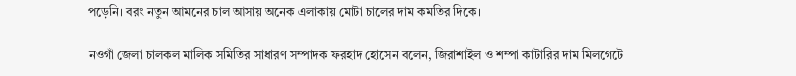পড়েনি। বরং নতুন আমনের চাল আসায় অনেক এলাকায় মোটা চালের দাম কমতির দিকে।

নওগাঁ জেলা চালকল মালিক সমিতির সাধারণ সম্পাদক ফরহাদ হোসেন বলেন, জিরাশাইল ও শম্পা কাটারির দাম মিলগেটে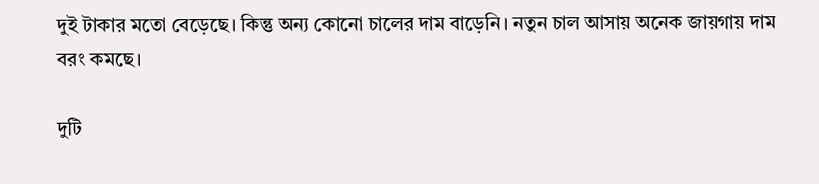দুই টাকার মতো বেড়েছে। কিন্তু অন্য কোনো চালের দাম বাড়েনি। নতুন চাল আসায় অনেক জায়গায় দাম বরং কমছে।

দুটি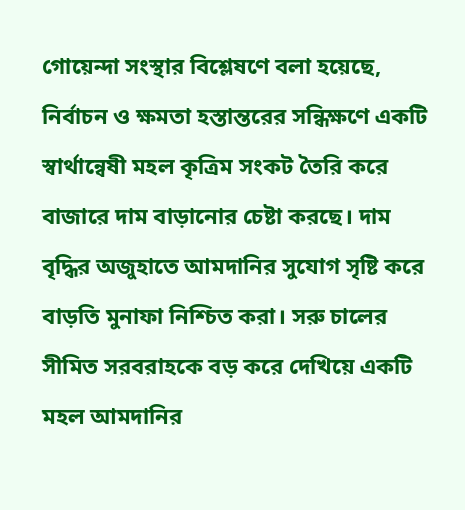গোয়েন্দা সংস্থার বিশ্লেষণে বলা হয়েছে, নির্বাচন ও ক্ষমতা হস্তান্তরের সন্ধিক্ষণে একটি স্বার্থান্বেষী মহল কৃত্রিম সংকট তৈরি করে বাজারে দাম বাড়ানোর চেষ্টা করছে। দাম বৃদ্ধির অজুহাতে আমদানির সুযোগ সৃষ্টি করে বাড়তি মুনাফা নিশ্চিত করা। সরু চালের সীমিত সরবরাহকে বড় করে দেখিয়ে একটি মহল আমদানির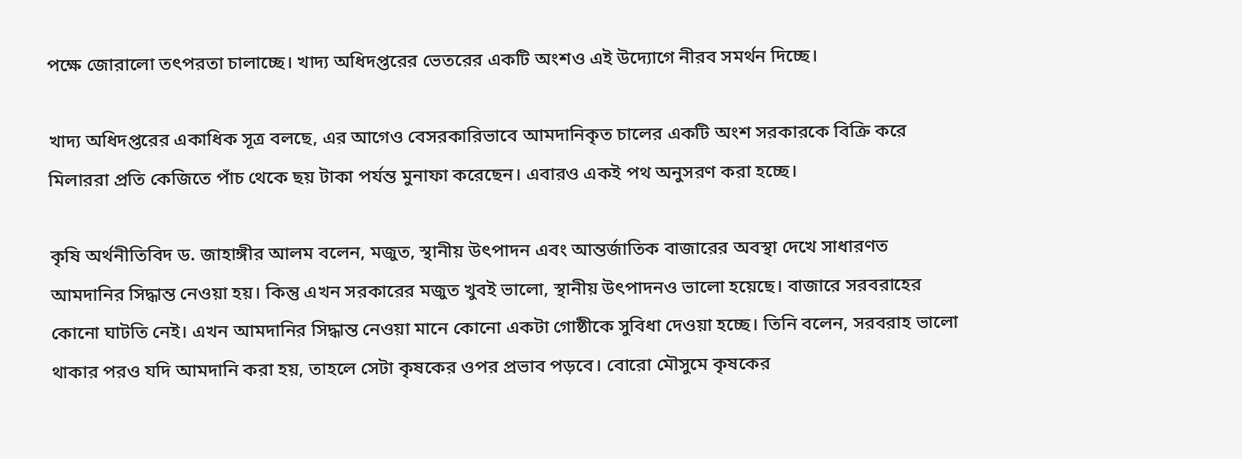পক্ষে জোরালো তৎপরতা চালাচ্ছে। খাদ্য অধিদপ্তরের ভেতরের একটি অংশও এই উদ্যোগে নীরব সমর্থন দিচ্ছে।

খাদ্য অধিদপ্তরের একাধিক সূত্র বলছে, এর আগেও বেসরকারিভাবে আমদানিকৃত চালের একটি অংশ সরকারকে বিক্রি করে মিলাররা প্রতি কেজিতে পাঁচ থেকে ছয় টাকা পর্যন্ত মুনাফা করেছেন। এবারও একই পথ অনুসরণ করা হচ্ছে।

কৃষি অর্থনীতিবিদ ড. জাহাঙ্গীর আলম বলেন, মজুত, স্থানীয় উৎপাদন এবং আন্তর্জাতিক বাজারের অবস্থা দেখে সাধারণত আমদানির সিদ্ধান্ত নেওয়া হয়। কিন্তু এখন সরকারের মজুত খুবই ভালো, স্থানীয় উৎপাদনও ভালো হয়েছে। বাজারে সরবরাহের কোনো ঘাটতি নেই। এখন আমদানির সিদ্ধান্ত নেওয়া মানে কোনো একটা গোষ্ঠীকে সুবিধা দেওয়া হচ্ছে। তিনি বলেন, সরবরাহ ভালো থাকার পরও যদি আমদানি করা হয়, তাহলে সেটা কৃষকের ওপর প্রভাব পড়বে। বোরো মৌসুমে কৃষকের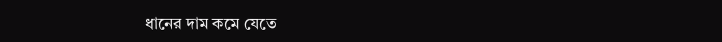ধানের দাম কমে যেতে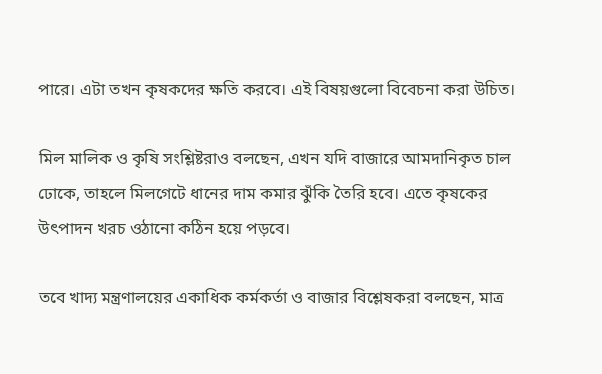পারে। এটা তখন কৃষকদের ক্ষতি করবে। এই বিষয়গুলো বিবেচনা করা উচিত।

মিল মালিক ও কৃষি সংশ্লিষ্টরাও বলছেন, এখন যদি বাজারে আমদানিকৃত চাল ঢোকে, তাহলে মিলগেটে ধানের দাম কমার ঝুঁকি তৈরি হবে। এতে কৃষকের উৎপাদন খরচ ওঠানো কঠিন হয়ে পড়বে।

তবে খাদ্য মন্ত্রণালয়ের একাধিক কর্মকর্তা ও বাজার বিশ্লেষকরা বলছেন, মাত্র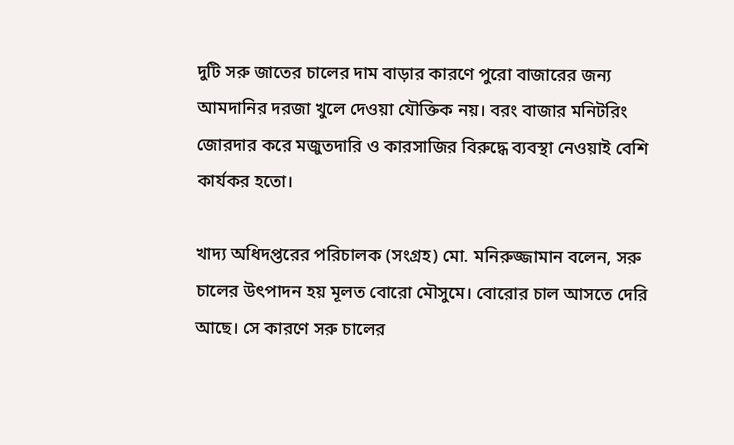দুটি সরু জাতের চালের দাম বাড়ার কারণে পুরো বাজারের জন্য আমদানির দরজা খুলে দেওয়া যৌক্তিক নয়। বরং বাজার মনিটরিং জোরদার করে মজুতদারি ও কারসাজির বিরুদ্ধে ব্যবস্থা নেওয়াই বেশি কার্যকর হতো।

খাদ্য অধিদপ্তরের পরিচালক (সংগ্রহ) মো. মনিরুজ্জামান বলেন, সরু চালের উৎপাদন হয় মূলত বোরো মৌসুমে। বোরোর চাল আসতে দেরি আছে। সে কারণে সরু চালের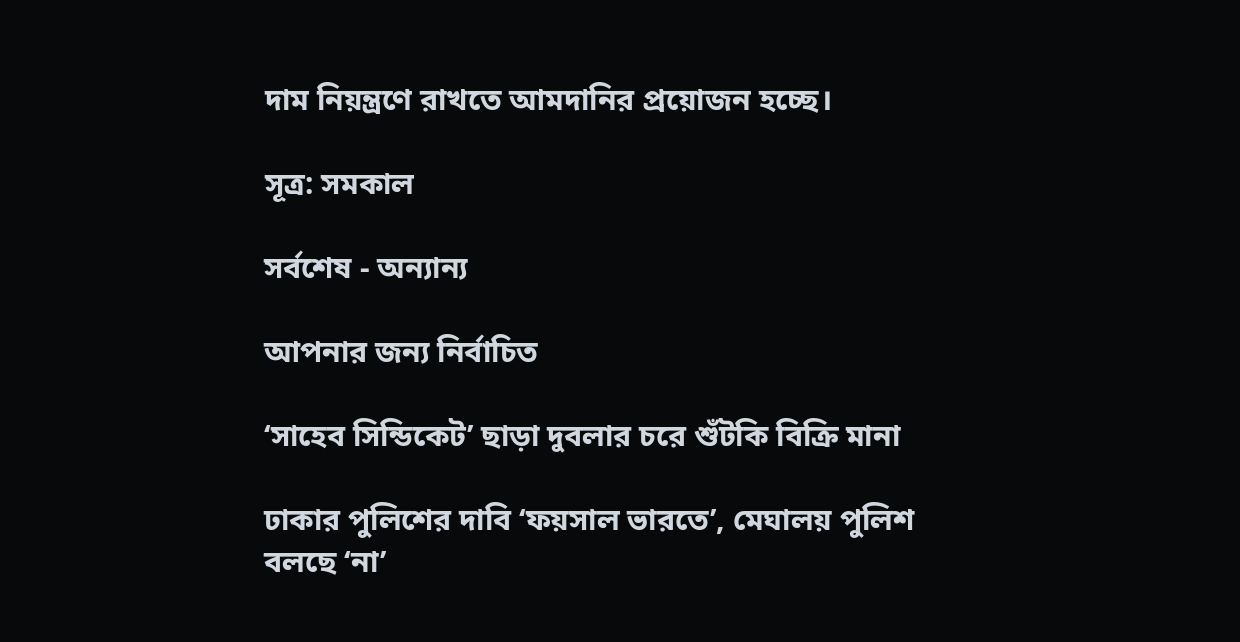দাম নিয়ন্ত্রণে রাখতে আমদানির প্রয়োজন হচ্ছে।

সূত্র: সমকাল

সর্বশেষ - অন্যান্য

আপনার জন্য নির্বাচিত

‘সাহেব সিন্ডিকেট’ ছাড়া দুবলার চরে শুঁটকি বিক্রি মানা

ঢাকার পুলিশের দাবি ‘ফয়সাল ভারতে’, মেঘালয় পুলিশ বলছে ‘না’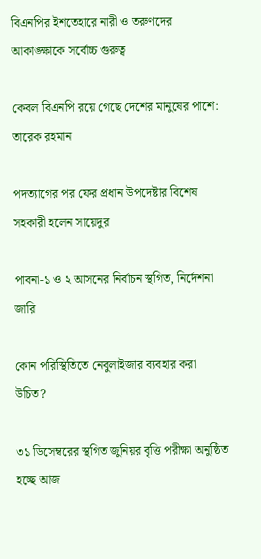বিএনপির ইশতেহারে নারী ও তরুণদের আকাঙ্ক্ষাকে সর্বোচ্চ গুরুত্ব

কেবল বিএনপি রয়ে গেছে দেশের মানুষের পাশে: তারেক রহমান

পদত্যাগের পর ফের প্রধান উপদেষ্টার বিশেষ সহকারী হলেন সায়েদুর

পাবনা-১ ও ২ আসনের নির্বাচন স্থগিত, নির্দেশনা জারি

কোন পরিস্থিতিতে নেবুলাইজার ব্যবহার করা উচিত?

৩১ ডিসেম্বরের স্থগিত জুনিয়র বৃত্তি পরীক্ষা অনুষ্ঠিত হচ্ছে আজ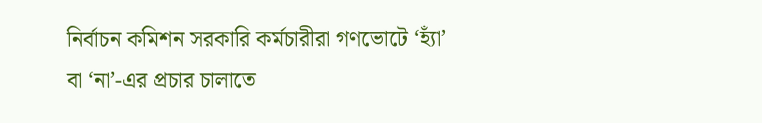নির্বাচন কমিশন সরকারি কর্মচারীরা গণভোটে ‘হ্যাঁ’ বা ‘না’-এর প্রচার চালাতে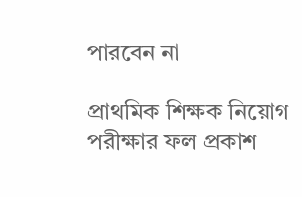পারবেন না

প্রাথমিক শিক্ষক নিয়োগ পরীক্ষার ফল প্রকাশ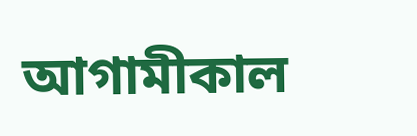আগামীকাল